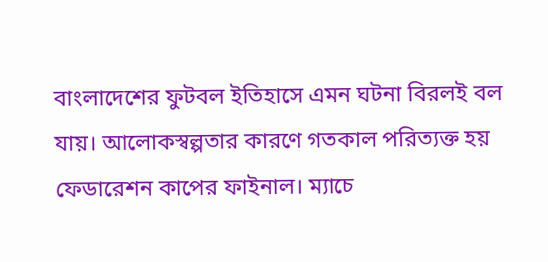বাংলাদেশের ফুটবল ইতিহাসে এমন ঘটনা বিরলই বল যায়। আলোকস্বল্পতার কারণে গতকাল পরিত্যক্ত হয় ফেডারেশন কাপের ফাইনাল। ম্যাচে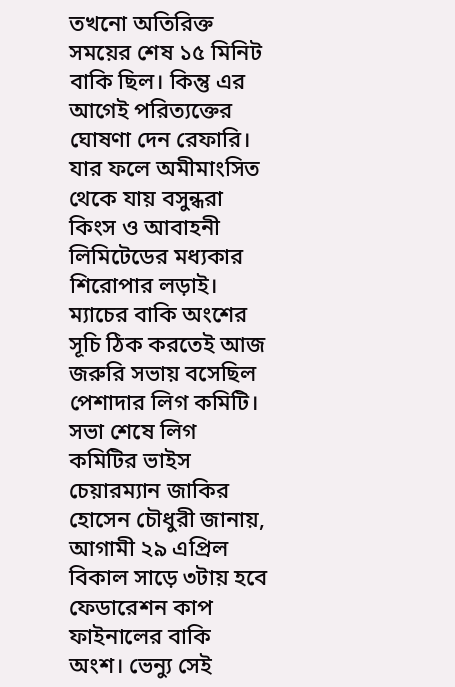তখনো অতিরিক্ত সময়ের শেষ ১৫ মিনিট বাকি ছিল। কিন্তু এর আগেই পরিত্যক্তের ঘোষণা দেন রেফারি। যার ফলে অমীমাংসিত থেকে যায় বসুন্ধরা কিংস ও আবাহনী লিমিটেডের মধ্যকার শিরোপার লড়াই।
ম্যাচের বাকি অংশের সূচি ঠিক করতেই আজ জরুরি সভায় বসেছিল পেশাদার লিগ কমিটি। সভা শেষে লিগ কমিটির ভাইস চেয়ারম্যান জাকির হোসেন চৌধুরী জানায়, আগামী ২৯ এপ্রিল বিকাল সাড়ে ৩টায় হবে ফেডারেশন কাপ ফাইনালের বাকি অংশ। ভেন্যু সেই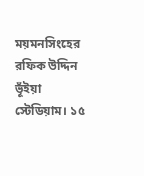ময়মনসিংহের রফিক উদ্দিন ভূঁইয়া স্টেডিয়াম। ১৫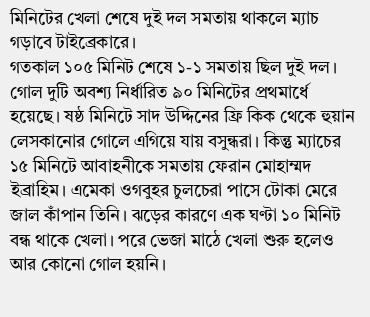মিনিটের খেলা শেষে দুই দল সমতায় থাকলে ম্যাচ গড়াবে টাইব্রেকারে।
গতকাল ১০৫ মিনিট শেষে ১-১ সমতায় ছিল দুই দল। গোল দুটি অবশ্য নির্ধারিত ৯০ মিনিটের প্রথমার্ধে হয়েছে। ষষ্ঠ মিনিটে সাদ উদ্দিনের ফ্রি কিক থেকে হুয়ান লেসকানোর গোলে এগিয়ে যায় বসুন্ধরা। কিন্তু ম্যাচের ১৫ মিনিটে আবাহনীকে সমতায় ফেরান মোহাম্মদ ইব্রাহিম। এমেকা ওগবুহর চুলচেরা পাসে টোকা মেরে জাল কাঁপান তিনি। ঝড়ের কারণে এক ঘণ্টা ১০ মিনিট বন্ধ থাকে খেলা। পরে ভেজা মাঠে খেলা শুরু হলেও আর কোনো গোল হয়নি।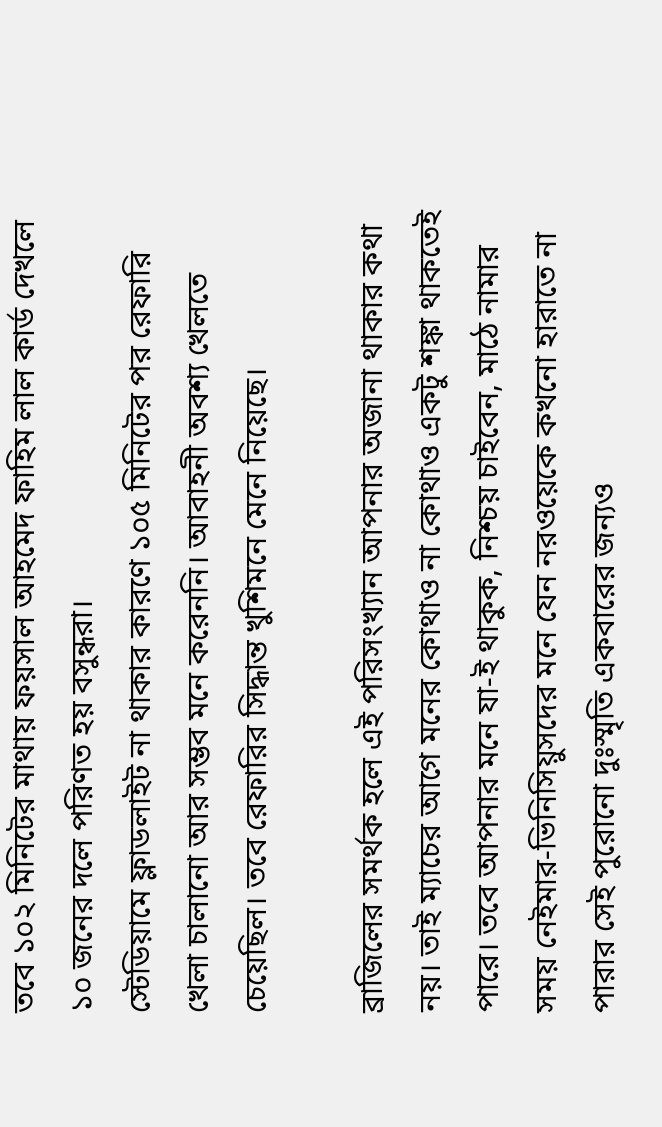তবে ১০২ মিনিটের মাথায় ফয়সাল আহমেদ ফাহিম লাল কার্ড দেখলে ১০ জনের দলে পরিণত হয় বসুন্ধরা।
স্টেডিয়ামে ফ্লাডলাইট না থাকার কারণে ১০৫ মিনিটের পর রেফারি খেলা চালানো আর সম্ভব মনে করেননি। আবাহনী অবশ্য খেলতে চেয়েছিল। তবে রেফারির সিদ্ধান্ত খুশিমনে মেনে নিয়েছে।

ব্রাজিলের সমর্থক হলে এই পরিসংখ্যান আপনার অজানা থাকার কথা নয়। তাই ম্যাচের আগে মনের কোথাও না কোথাও একটু শঙ্কা থাকতেই পারে। তবে আপনার মনে যা-ই থাকুক, নিশ্চয় চাইবেন, মাঠে নামার সময় নেইমার-ভিনিসিয়ুসদের মনে যেন নরওয়েকে কখনো হারাতে না পারার সেই পুরোনো দুঃস্মৃতি একবারের জন্যও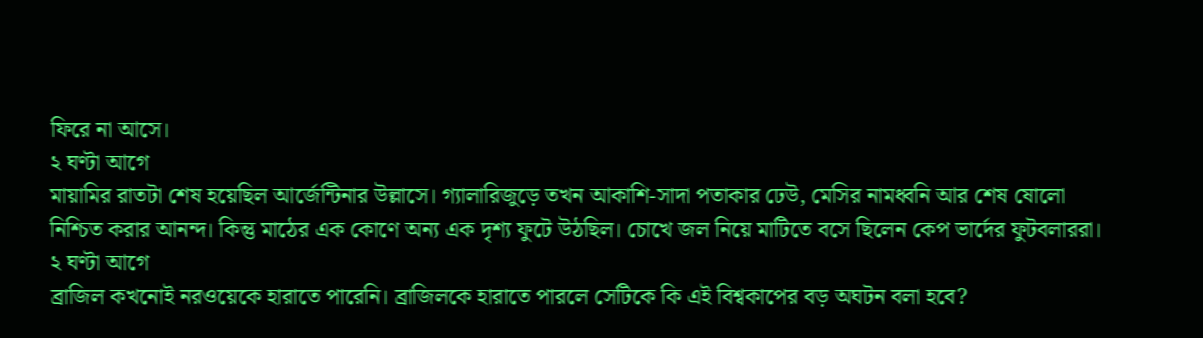ফিরে না আসে।
২ ঘণ্টা আগে
মায়ামির রাতটা শেষ হয়েছিল আর্জেন্টিনার উল্লাসে। গ্যালারিজুড়ে তখন আকাশি-সাদা পতাকার ঢেউ, মেসির নামধ্বনি আর শেষ ষোলো নিশ্চিত করার আনন্দ। কিন্তু মাঠের এক কোণে অন্য এক দৃশ্য ফুটে উঠছিল। চোখে জল নিয়ে মাটিতে বসে ছিলেন কেপ ভার্দের ফুটবলাররা।
২ ঘণ্টা আগে
ব্রাজিল কখনোই নরওয়েকে হারাতে পারেনি। ব্রাজিলকে হারাতে পারলে সেটিকে কি এই বিশ্বকাপের বড় অঘটন বলা হবে?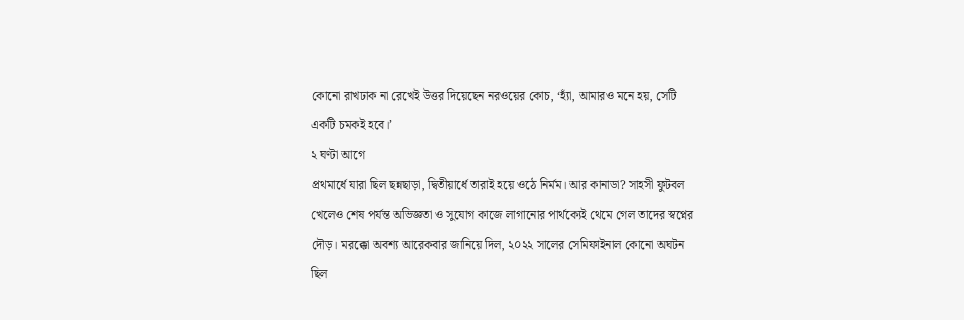কোনো রাখঢাক না রেখেই উত্তর দিয়েছেন নরওয়ের কোচ, ‘হ্যাঁ, আমারও মনে হয়, সেটি একটি চমকই হবে।’
২ ঘণ্টা আগে
প্রথমার্ধে যারা ছিল ছন্নছাড়া, দ্বিতীয়ার্ধে তারাই হয়ে ওঠে নির্মম। আর কানাডা? সাহসী ফুটবল খেলেও শেষ পর্যন্ত অভিজ্ঞতা ও সুযোগ কাজে লাগানোর পার্থক্যেই থেমে গেল তাদের স্বপ্নের দৌড়। মরক্কো অবশ্য আরেকবার জানিয়ে দিল, ২০২২ সালের সেমিফাইনাল কোনো অঘটন ছিল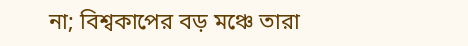না; বিশ্বকাপের বড় মঞ্চে তারা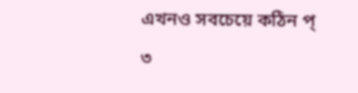এখনও সবচেয়ে কঠিন প্
৩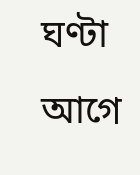ঘণ্টা আগে